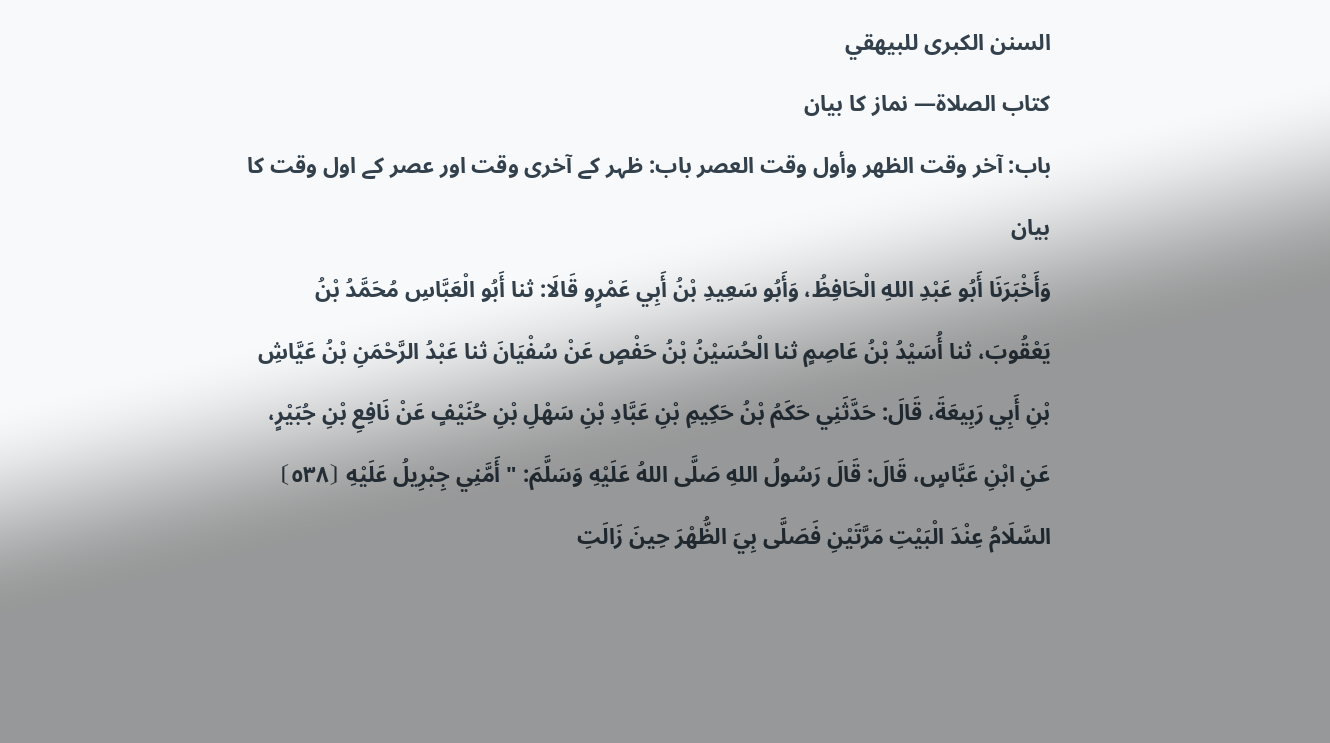السنن الكبرى للبيهقي
كتاب الصلاة— نماز کا بیان
باب: آخر وقت الظهر وأول وقت العصر باب: ظہر کے آخری وقت اور عصر کے اول وقت کا بیان
وَأَخْبَرَنَا أَبُو عَبْدِ اللهِ الْحَافِظُ، وَأَبُو سَعِيدِ بْنُ أَبِي عَمْرٍو قَالَا: ثنا أَبُو الْعَبَّاسِ مُحَمَّدُ بْنُ يَعْقُوبَ، ثنا أُسَيْدُ بْنُ عَاصِمٍ ثنا الْحُسَيْنُ بْنُ حَفْصٍ عَنْ سُفْيَانَ ثنا عَبْدُ الرَّحْمَنِ بْنُ عَيَّاشِ بْنِ أَبِي رَبِيعَةَ، قَالَ: حَدَّثَنِي حَكَمُ بْنُ حَكِيمِ بْنِ عَبَّادِ بْنِ سَهْلِ بْنِ حُنَيْفٍ عَنْ نَافِعِ بْنِ جُبَيْرٍ، عَنِ ابْنِ عَبَّاسٍ، قَالَ: قَالَ رَسُولُ اللهِ صَلَّى اللهُ عَلَيْهِ وَسَلَّمَ: " أَمَّنِي جِبْرِيلُ عَلَيْهِ ⦗٥٣٨⦘ السَّلَامُ عِنْدَ الْبَيْتِ مَرَّتَيْنِ فَصَلَّى بِيَ الظُّهْرَ حِينَ زَالَتِ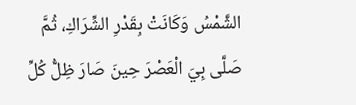الشَّمْسُ وَكَانَتْ بِقَدْرِ الشِّرَاكِ، ثُمَّ صَلَّى بِيَ الْعَصْرَ حِينَ صَارَ ظِلُّ كُلِّ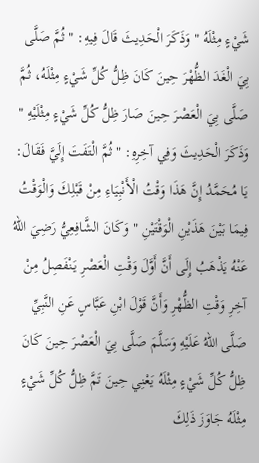شَيْءٍ مِثْلَهُ " وَذَكَرَ الْحَدِيثَ قَالَ فِيهِ: " ثُمَّ صَلَّى بِيَ الْغَدَ الظُّهْرَ حِينَ كَانَ ظِلُّ كُلِّ شَيْءٍ مِثْلَهُ، ثُمَّ صَلَّى بِيَ الْعَصْرَ حِينَ صَارَ ظِلُّ كُلِّ شَيْءٍ مِثْلَيْهِ " وَذَكَرَ الْحَدِيثَ وَفِي آخِرِهِ: " ثُمَّ الْتَفَتَ إِلَيَّ فَقَالَ: يَا مُحَمَّدُ إِنَّ هَذَا وَقْتُ الْأَنْبِيَاءِ مِنْ قَبْلِكَ وَالْوَقْتُ فِيمَا بَيْنَ هَذَيْنِ الْوَقْتَيْنِ " وَكَانَ الشَّافِعِيُّ رَضِيَ اللهُ عَنْهُ يَذْهَبُ إِلَى أَنَّ أَوَّلَ وَقْتِ الْعَصْرِ يَنْفَصِلُ مِنْ آخِرِ وَقْتِ الظُّهْرِ وَأَنَّ قَوْلَ ابْنِ عَبَّاسٍ عَنِ النَّبِيِّ صَلَّى اللهُ عَلَيْهِ وَسَلَّمَ صَلَّى بِيَ الْعَصْرَ حِينَ كَانَ ظِلُّ كُلِّ شَيْءٍ مِثْلَهُ يَعْنِي حِينَ تَمَّ ظِلُّ كُلِّ شَيْءٍ مِثْلَهُ جَاوَزَ ذَلِكَ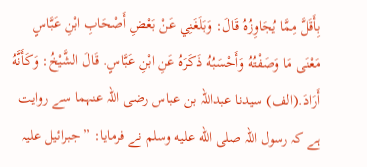بِأَقَلَّ مِمَّا يُجَاوِزُهُ قَالَ: وَبَلَغَنِي عَنْ بَعْضِ أَصْحَابِ ابْنِ عَبَّاسٍ مَعْنَى مَا وَصَفْتُهُ وَأَحْسَبُهُ ذَكَرَهُ عَنِ ابْنِ عَبَّاسٍ. قَالَ الشَّيْخُ: وَكَأَنَّهُ أَرَادَ.(الف) سیدنا عبداللہ بن عباس رضی اللہ عنہما سے روایت ہے کہ رسول اللہ صلى الله عليه وسلم نے فرمایا: ”جبرائیل علیہ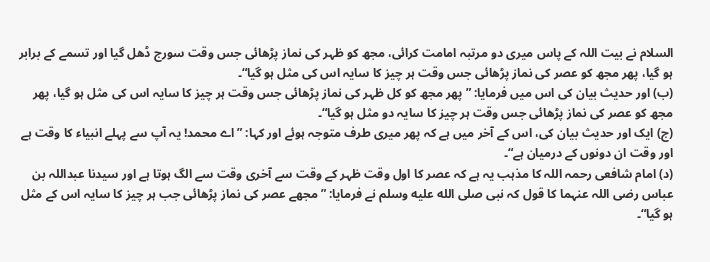السلام نے بیت اللہ کے پاس میری دو مرتبہ امامت کرائی، مجھ کو ظہر کی نماز پڑھائی جس وقت سورج ڈھل گیا اور تسمے کے برابر ہو گیا، پھر مجھ کو عصر کی نماز پڑھائی جس وقت ہر چیز کا سایہ اس کی مثل ہو گیا“۔
(ب) اور حدیث بیان کی اس میں فرمایا: ”پھر مجھ کو کل ظہر کی نماز پڑھائی جس وقت ہر چیز کا سایہ اس کی مثل ہو گیا، پھر مجھ کو عصر کی نماز پڑھائی جس وقت ہر چیز کا سایہ دو مثل ہو گیا“۔
(ج) ایک اور حدیث بیان کی، اس کے آخر میں ہے کہ پھر میری طرف متوجہ ہوئے اور کہا: ”اے محمد! یہ آپ سے پہلے انبیاء کا وقت ہے اور وقت ان دونوں کے درمیان ہے“۔
(د) امام شافعی رحمہ اللہ کا مذہب یہ ہے کہ عصر کا اول وقت ظہر کے وقت سے آخری وقت سے الگ ہوتا ہے اور سیدنا عبداللہ بن عباس رضی اللہ عنہما کا قول کہ نبی صلى الله عليه وسلم نے فرمایا: ”مجھے عصر کی نماز پڑھائی جب ہر چیز کا سایہ اس کے مثل ہو گیا“۔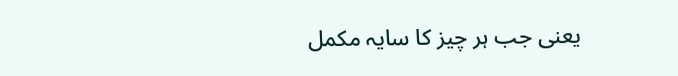یعنی جب ہر چیز کا سایہ مکمل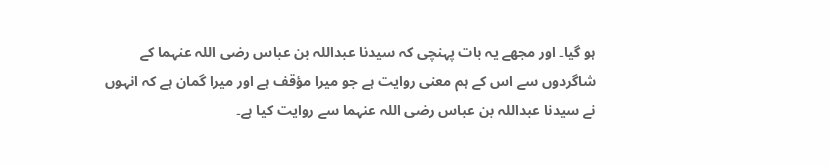ہو گیا۔ اور مجھے یہ بات پہنچی کہ سیدنا عبداللہ بن عباس رضی اللہ عنہما کے شاگردوں سے اس کے ہم معنی روایت ہے جو میرا مؤقف ہے اور میرا گمان ہے کہ انہوں نے سیدنا عبداللہ بن عباس رضی اللہ عنہما سے روایت کیا ہے۔